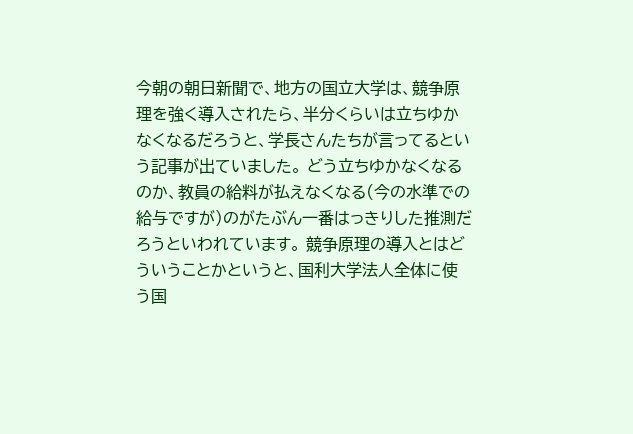今朝の朝日新聞で、地方の国立大学は、競争原理を強く導入されたら、半分くらいは立ちゆかなくなるだろうと、学長さんたちが言ってるという記事が出ていました。 どう立ちゆかなくなるのか、教員の給料が払えなくなる(今の水準での給与ですが)のがたぶん一番はっきりした推測だろうといわれています。 競争原理の導入とはどういうことかというと、国利大学法人全体に使う国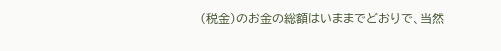(税金)のお金の総額はいままでどおりで、当然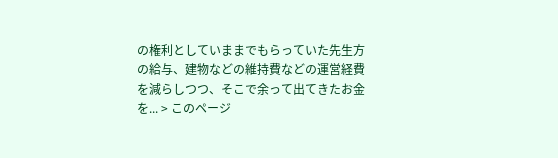の権利としていままでもらっていた先生方の給与、建物などの維持費などの運営経費を減らしつつ、そこで余って出てきたお金を... > このページ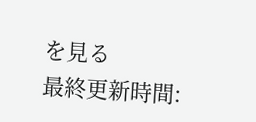を見る
最終更新時間: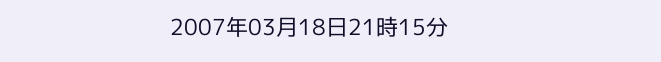2007年03月18日21時15分